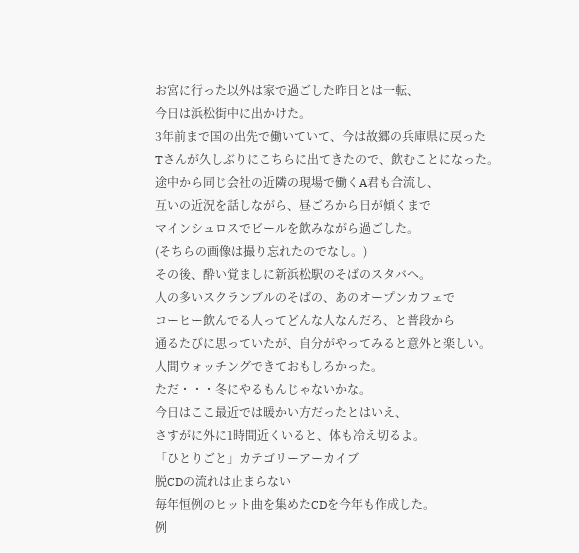お宮に行った以外は家で過ごした昨日とは一転、
今日は浜松街中に出かけた。
3年前まで国の出先で働いていて、今は故郷の兵庫県に戻った
Tさんが久しぶりにこちらに出てきたので、飲むことになった。
途中から同じ会社の近隣の現場で働くA君も合流し、
互いの近況を話しながら、昼ごろから日が傾くまで
マインシュロスでビールを飲みながら過ごした。
(そちらの画像は撮り忘れたのでなし。)
その後、酔い覚ましに新浜松駅のそばのスタバへ。
人の多いスクランブルのそばの、あのオープンカフェで
コーヒー飲んでる人ってどんな人なんだろ、と普段から
通るたびに思っていたが、自分がやってみると意外と楽しい。
人間ウォッチングできておもしろかった。
ただ・・・冬にやるもんじゃないかな。
今日はここ最近では暖かい方だったとはいえ、
さすがに外に1時間近くいると、体も冷え切るよ。
「ひとりごと」カテゴリーアーカイブ
脱CDの流れは止まらない
毎年恒例のヒット曲を集めたCDを今年も作成した。
例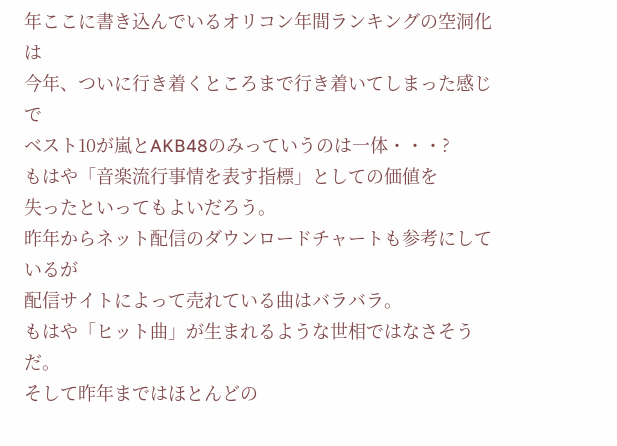年ここに書き込んでいるオリコン年間ランキングの空洞化は
今年、ついに行き着くところまで行き着いてしまった感じで
ベスト10が嵐とAKB48のみっていうのは一体・・・?
もはや「音楽流行事情を表す指標」としての価値を
失ったといってもよいだろう。
昨年からネット配信のダウンロードチャートも参考にしているが
配信サイトによって売れている曲はバラバラ。
もはや「ヒット曲」が生まれるような世相ではなさそうだ。
そして昨年まではほとんどの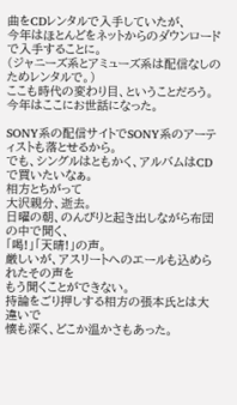曲をCDレンタルで入手していたが、
今年はほとんどをネットからのダウンロードで入手することに。
(ジャニーズ系とアミューズ系は配信なしのためレンタルで。)
ここも時代の変わり目、ということだろう。
今年はここにお世話になった。

SONY系の配信サイトでSONY系のアーティストも落とせるから。
でも、シングルはともかく、アルバムはCDで買いたいなぁ。
相方とちがって
大沢親分、逝去。
日曜の朝、のんびりと起き出しながら布団の中で聞く、
「喝!」「天晴!」の声。
厳しいが、アスリートへのエールも込められたその声を
もう聞くことができない。
持論をごり押しする相方の張本氏とは大違いで
懐も深く、どこか温かさもあった。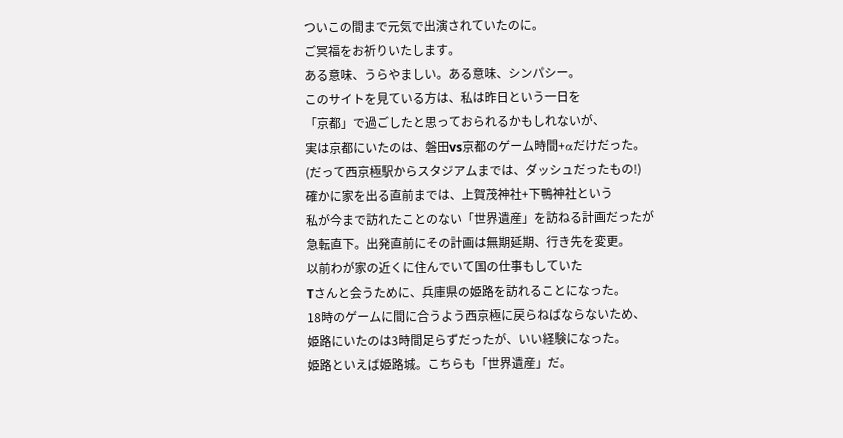ついこの間まで元気で出演されていたのに。
ご冥福をお祈りいたします。
ある意味、うらやましい。ある意味、シンパシー。
このサイトを見ている方は、私は昨日という一日を
「京都」で過ごしたと思っておられるかもしれないが、
実は京都にいたのは、磐田vs京都のゲーム時間+αだけだった。
(だって西京極駅からスタジアムまでは、ダッシュだったもの!)
確かに家を出る直前までは、上賀茂神社+下鴨神社という
私が今まで訪れたことのない「世界遺産」を訪ねる計画だったが
急転直下。出発直前にその計画は無期延期、行き先を変更。
以前わが家の近くに住んでいて国の仕事もしていた
Tさんと会うために、兵庫県の姫路を訪れることになった。
18時のゲームに間に合うよう西京極に戻らねばならないため、
姫路にいたのは3時間足らずだったが、いい経験になった。
姫路といえば姫路城。こちらも「世界遺産」だ。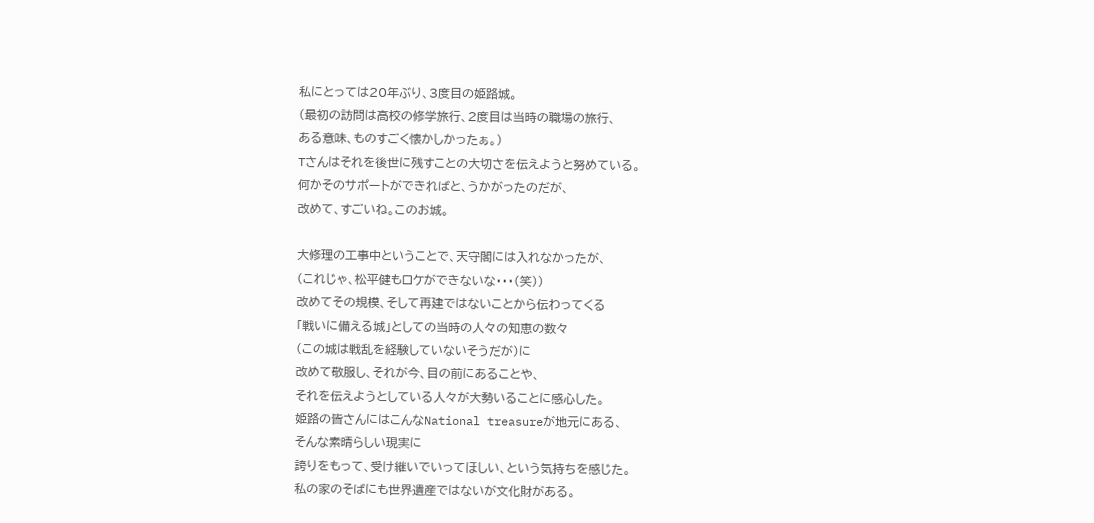私にとっては20年ぶり、3度目の姫路城。
(最初の訪問は高校の修学旅行、2度目は当時の職場の旅行、
ある意味、ものすごく懐かしかったぁ。)
Tさんはそれを後世に残すことの大切さを伝えようと努めている。
何かそのサポートができればと、うかがったのだが、
改めて、すごいね。このお城。

大修理の工事中ということで、天守閣には入れなかったが、
(これじゃ、松平健もロケができないな・・・(笑))
改めてその規模、そして再建ではないことから伝わってくる
「戦いに備える城」としての当時の人々の知恵の数々
(この城は戦乱を経験していないそうだが)に
改めて敬服し、それが今、目の前にあることや、
それを伝えようとしている人々が大勢いることに感心した。
姫路の皆さんにはこんなNational treasureが地元にある、
そんな素晴らしい現実に
誇りをもって、受け継いでいってほしい、という気持ちを感じた。
私の家のそばにも世界遺産ではないが文化財がある。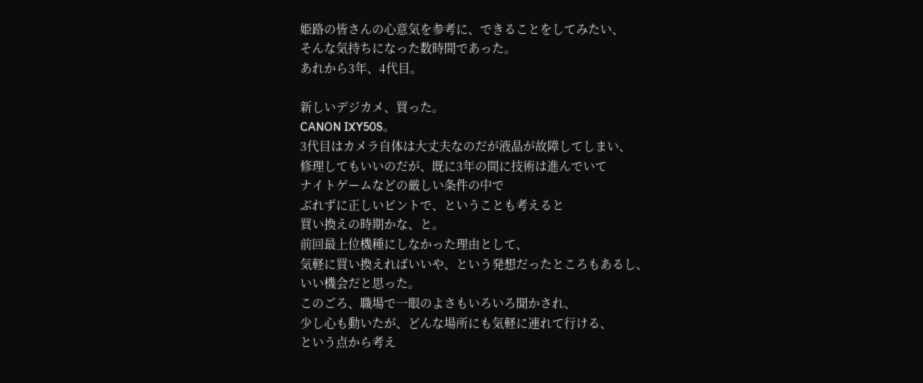姫路の皆さんの心意気を参考に、できることをしてみたい、
そんな気持ちになった数時間であった。
あれから3年、4代目。

新しいデジカメ、買った。
CANON IXY50S。
3代目はカメラ自体は大丈夫なのだが液晶が故障してしまい、
修理してもいいのだが、既に3年の間に技術は進んでいて
ナイトゲームなどの厳しい条件の中で
ぶれずに正しいピントで、ということも考えると
買い換えの時期かな、と。
前回最上位機種にしなかった理由として、
気軽に買い換えればいいや、という発想だったところもあるし、
いい機会だと思った。
このごろ、職場で一眼のよさもいろいろ聞かされ、
少し心も動いたが、どんな場所にも気軽に連れて行ける、
という点から考え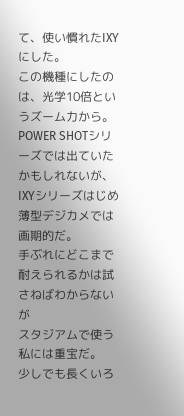て、使い慣れたIXYにした。
この機種にしたのは、光学10倍というズーム力から。
POWER SHOTシリーズでは出ていたかもしれないが、
IXYシリーズはじめ薄型デジカメでは画期的だ。
手ぶれにどこまで耐えられるかは試さねばわからないが
スタジアムで使う私には重宝だ。
少しでも長くいろ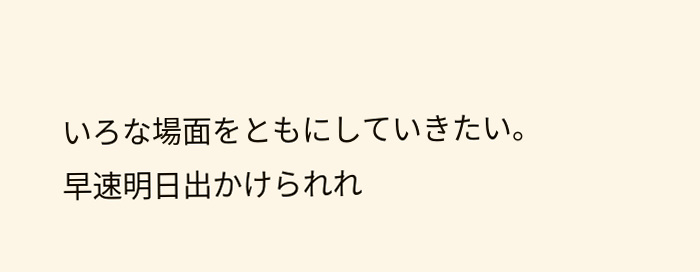いろな場面をともにしていきたい。
早速明日出かけられれ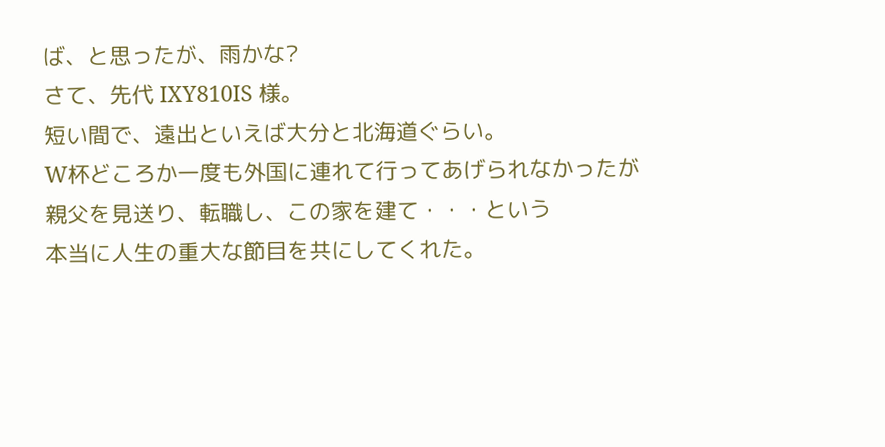ば、と思ったが、雨かな?
さて、先代 IXY810IS 様。
短い間で、遠出といえば大分と北海道ぐらい。
W杯どころか一度も外国に連れて行ってあげられなかったが
親父を見送り、転職し、この家を建て・・・という
本当に人生の重大な節目を共にしてくれた。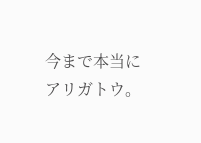今まで本当にアリガトウ。